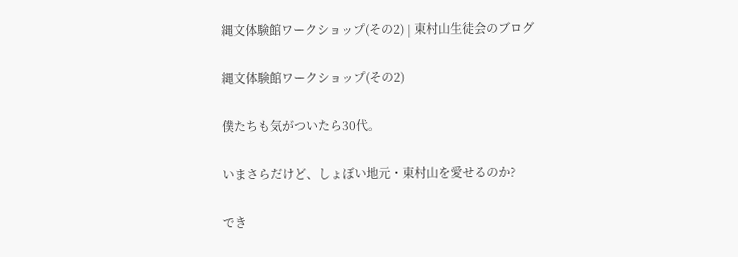縄文体験館ワークショップ(その2) | 東村山生徒会のブログ

縄文体験館ワークショップ(その2)

僕たちも気がついたら30代。

いまさらだけど、しょぼい地元・東村山を愛せるのか?

でき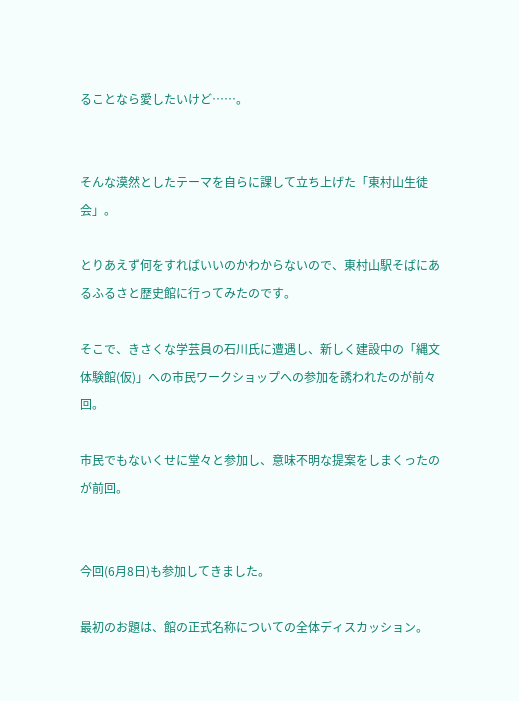ることなら愛したいけど……。


そんな漠然としたテーマを自らに課して立ち上げた「東村山生徒会」。

とりあえず何をすればいいのかわからないので、東村山駅そばにあるふるさと歴史館に行ってみたのです。

そこで、きさくな学芸員の石川氏に遭遇し、新しく建設中の「縄文体験館(仮)」への市民ワークショップへの参加を誘われたのが前々回。

市民でもないくせに堂々と参加し、意味不明な提案をしまくったのが前回。


今回(6月8日)も参加してきました。

最初のお題は、館の正式名称についての全体ディスカッション。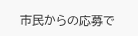市民からの応募で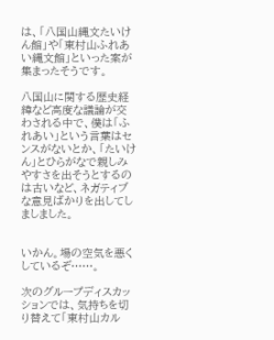は、「八国山縄文たいけん館」や「東村山ふれあい縄文館」といった案が集まったそうです。

八国山に関する歴史経緯など高度な議論が交わされる中で、僕は「ふれあい」という言葉はセンスがないとか、「たいけん」とひらがなで親しみやすさを出そうとするのは古いなど、ネガティブな意見ばかりを出してしましました。


いかん。場の空気を悪くしているぞ……。

次のグループディスカッションでは、気持ちを切り替えて「東村山カル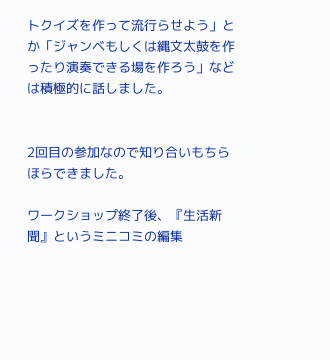トクイズを作って流行らせよう」とか「ジャンベもしくは縄文太鼓を作ったり演奏できる場を作ろう」などは積極的に話しました。


2回目の参加なので知り合いもちらほらできました。

ワークショップ終了後、『生活新聞』というミニコミの編集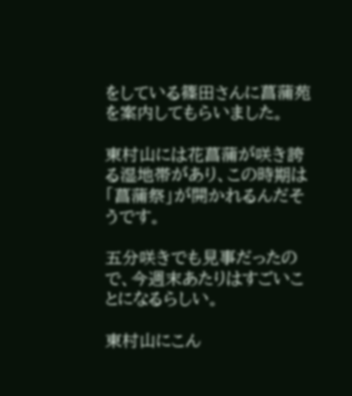をしている篠田さんに菖蒲苑を案内してもらいました。

東村山には花菖蒲が咲き誇る湿地帯があり、この時期は「菖蒲祭」が開かれるんだそうです。

五分咲きでも見事だったので、今週末あたりはすごいことになるらしい。

東村山にこん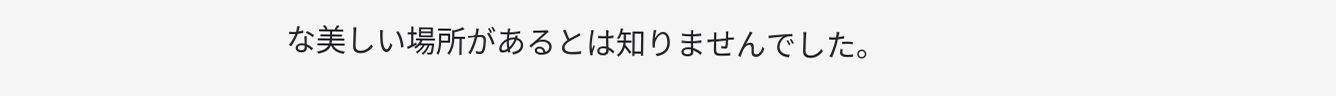な美しい場所があるとは知りませんでした。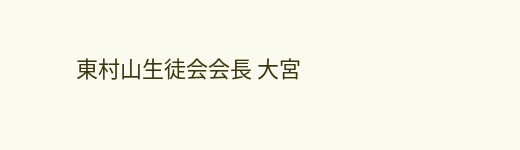東村山生徒会会長 大宮